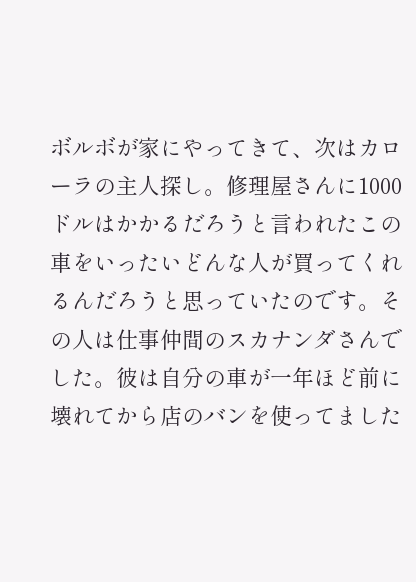ボルボが家にやってきて、次はカローラの主人探し。修理屋さんに1000ドルはかかるだろうと言われたこの車をいったいどんな人が買ってくれるんだろうと思っていたのです。その人は仕事仲間のスカナンダさんでした。彼は自分の車が一年ほど前に壊れてから店のバンを使ってました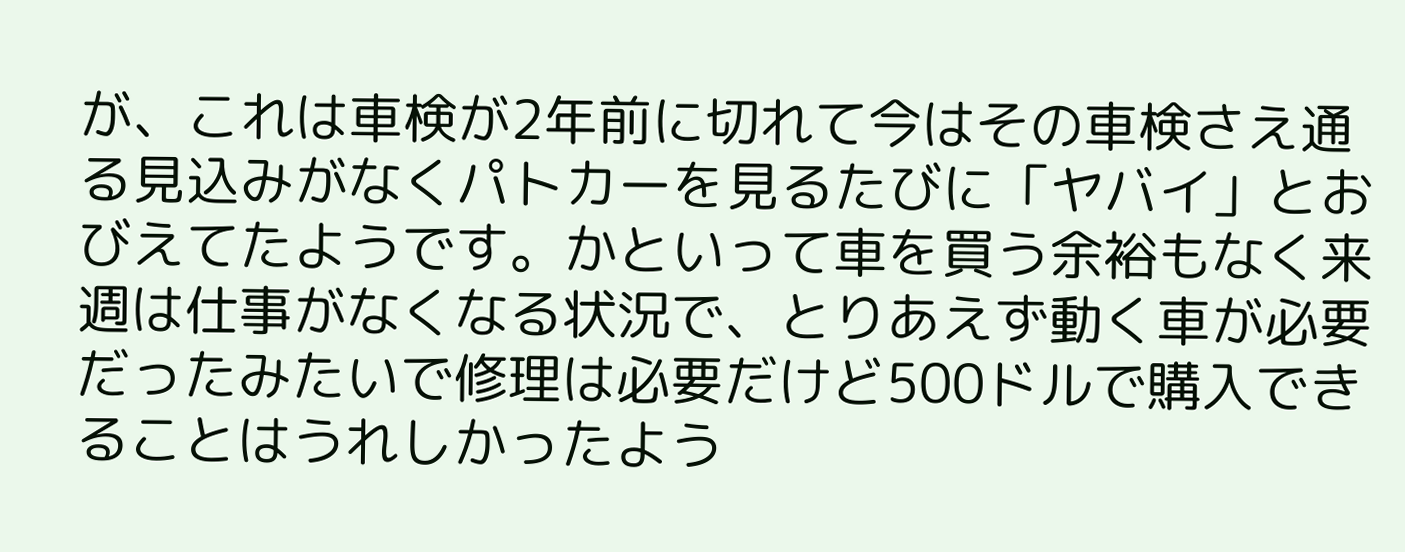が、これは車検が2年前に切れて今はその車検さえ通る見込みがなくパトカーを見るたびに「ヤバイ」とおびえてたようです。かといって車を買う余裕もなく来週は仕事がなくなる状況で、とりあえず動く車が必要だったみたいで修理は必要だけど500ドルで購入できることはうれしかったよう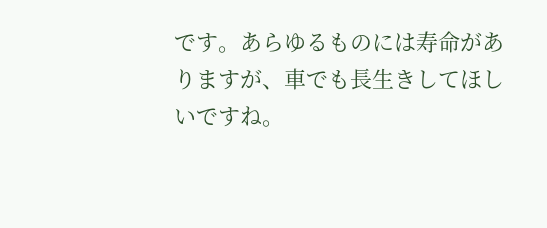です。あらゆるものには寿命がありますが、車でも長生きしてほしいですね。